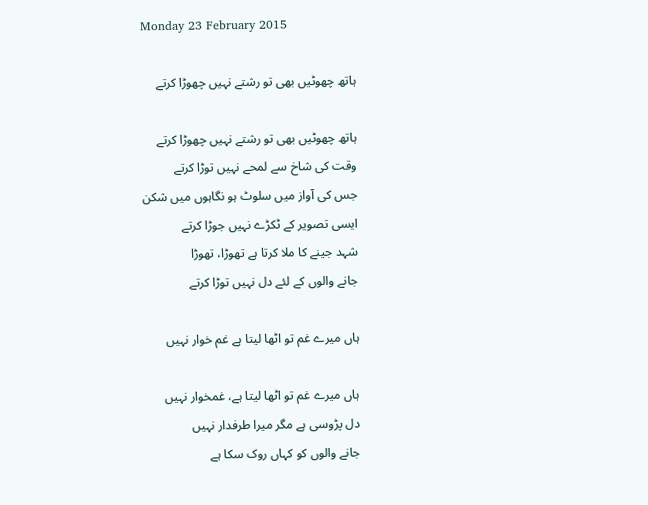Monday 23 February 2015

ہاتھ چھوٹیں بھی تو رشتے نہیں چھوڑا کرتے

ہاتھ چھوٹیں بھی تو رشتے نہیں چھوڑا کرتے
وقت کی شاخ سے لمحے نہیں توڑا کرتے
جس کی آواز میں سلوٹ ہو نگاہوں میں شکن
ایسی تصویر کے ٹکڑے نہیں جوڑا کرتے
شہد جینے کا ملا کرتا ہے تھوڑا، تھوڑا
جانے والوں کے لئے دل نہیں توڑا کرتے

ہاں میرے غم تو اٹھا لیتا ہے غم خوار نہیں

ہاں میرے غم تو اٹھا لیتا ہے، غمخوار نہیں
دل پڑوسی ہے مگر میرا طرفدار نہیں
جانے والوں کو کہاں روک سکا ہے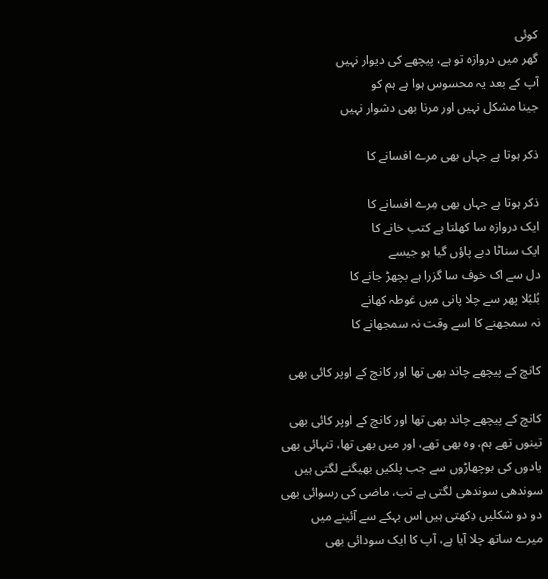کوئی
گھر میں دروازہ تو ہے، پیچھے کی دیوار نہیں
آپ کے بعد یہ محسوس ہوا ہے ہم کو
جینا مشکل نہیں اور مرنا بھی دشوار نہیں

ذکر ہوتا ہے جہاں بھی مرے افسانے کا

ذکر ہوتا ہے جہاں بھی مِرے افسانے کا
ایک دروازہ سا کھلتا ہے کتب خانے کا
ایک سناٹا دبے پاؤں گیا ہو جیسے
دل سے اک خوف سا گزرا ہے بچھڑ جانے کا
بُلبُلا پھر سے چلا پانی میں غوطہ کھانے
نہ سمجھنے کا اسے وقت نہ سمجھانے کا

کانچ کے پیچھے چاند بھی تھا اور کانچ کے اوپر کائی بھی

کانچ کے پیچھے چاند بھی تھا اور کانچ کے اوپر کائی بھی
تینوں تھے ہم، وہ بھی تھے، اور میں بھی تھا، تنہائی بھی
یادوں کی بوچھاڑوں سے جب پلکیں بھیگنے لگتی ہیں
سوندھی سوندھی لگتی ہے تب، ماضی کی رسوائی بھی
دو دو شکلیں دِکھتی ہیں اس بہکے سے آئینے میں
میرے ساتھ چلا آیا ہے، آپ کا ایک سودائی بھی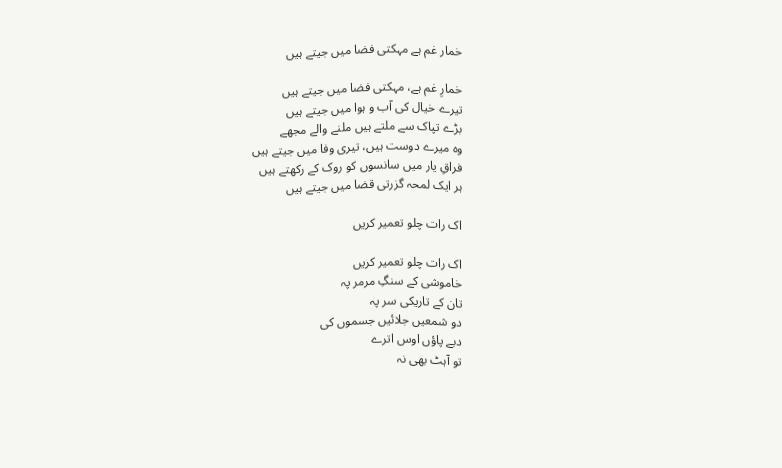خمار غم ہے مہکتی فضا میں جیتے ہیں

خمارِ غم ہے، مہکتی فضا میں جیتے ہیں
تیرے خیال کی آب و ہوا میں جیتے ہیں
بڑے تپاک سے ملتے ہیں ملنے والے مجھے
وہ میرے دوست ہیں، تیری وفا میں جیتے ہیں
فراقِ یار میں سانسوں کو روک کے رکھتے ہیں
ہر ایک لمحہ گزرتی قضا میں جیتے ہیں

اک رات چلو تعمیر کریں

اک رات چلو تعمیر کریں
خاموشی کے سنگِ مرمر پہ
تان کے تاریکی سر پہ
دو شمعیں جلائیں جسموں کی
دبے پاؤں اوس اترے
تو آہٹ بھی نہ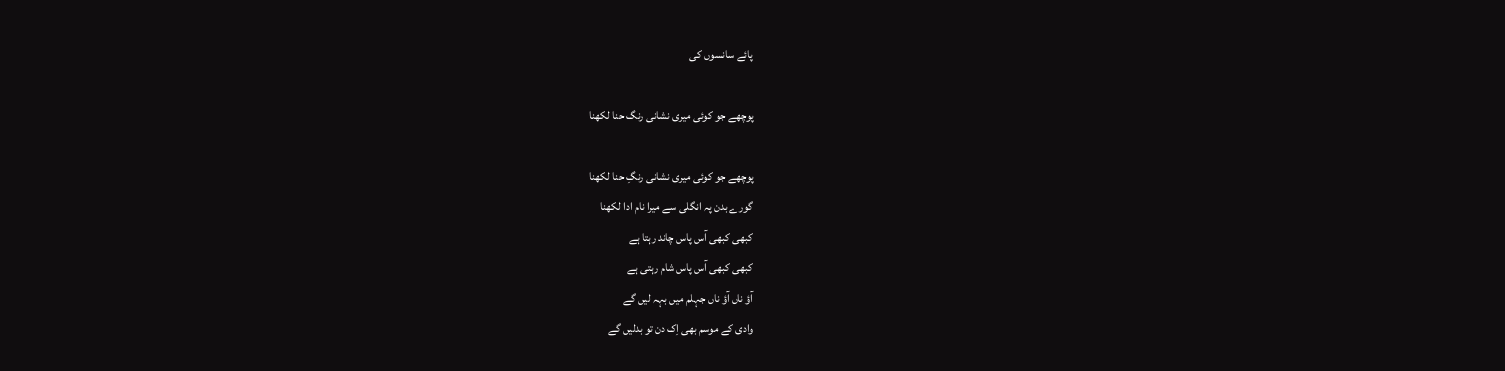پائے سانسوں کی

پوچھے جو کوئی میری نشانی رنگ حنا لکھنا

پوچھے جو کوئی میری نشانی رنگِ حنا لکھنا
گورے بدن پہ انگلی سے میرا نام ادا لکھنا
کبھی کبھی آس پاس چاند رہتا ہے
کبھی کبھی آس پاس شام رہتی ہے
آؤ ناں آؤ ناں جہلم میں بہہ لیں گے
وادی کے موسم بھی اِک دن تو بدلیں گے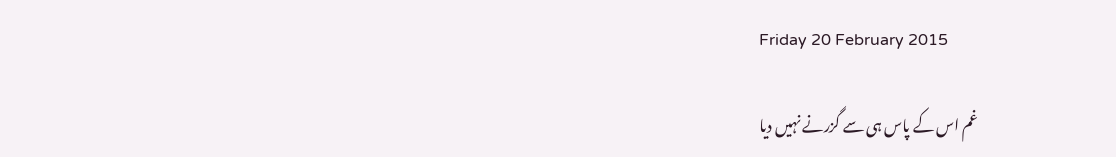Friday 20 February 2015

غم اس کے پاس ہی سے گزرنے نہیں دیا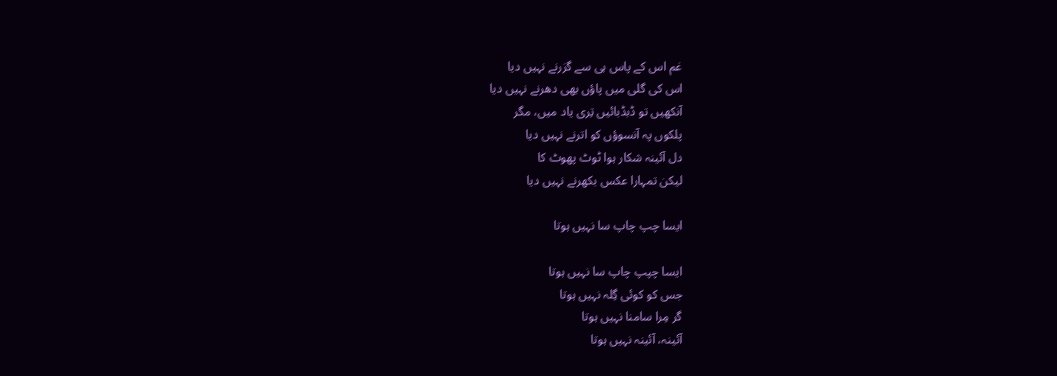غم اس کے پاس ہی سے گزرنے نہیں دیا
اس کی گلی میں پاؤں بھی دھرنے نہیں دیا
آنکھیں تو ڈبڈبائیں تِری یاد میں، مگر
پلکوں پہ آنسوؤں کو اترنے نہیں دیا
دل آئینہ شکار ہوا ٹوٹ پھوٹ کا
لیکن تمہارا عکس بکھرنے نہیں دیا

ایسا چپ چاپ سا نہیں ہوتا

ایسا چپپ چاپ سا نہیں ہوتا
جس کو کوئی گِلہ نہیں ہوتا
گر مِرا سامنا نہیں ہوتا
آئینہ، آئینہ نہیں ہوتا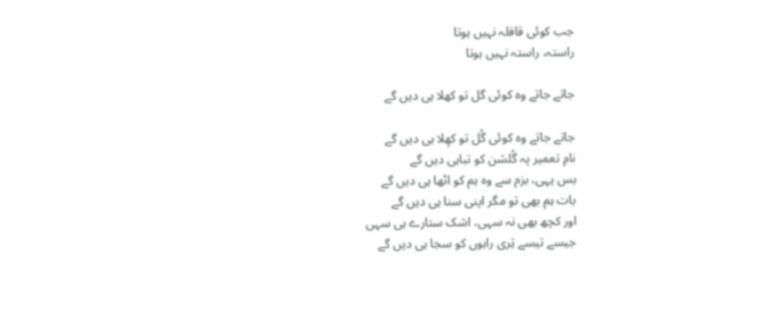جب کوئی قافلہ نہیں ہوتا
راستہ، راستہ نہیں ہوتا

جاتے جاتے وہ کوئی گل تو کھلا ہی دیں گے

جاتے جاتے وہ کوئی گُل تو کھِلا ہی دیں گے
نامِ تعمیر پہ گُلشن کو تباہی دیں گے
بس یہی، بزم سے وہ ہم کو اٹھا ہی دیں گے
بات ہم بھی تو مگر اپنی سنا ہی دیں گے
اور کچھ بھی نہ سہی، اشک ستارے ہی سہی
جیسے تیسے تِری راہوں کو سجا ہی دیں گے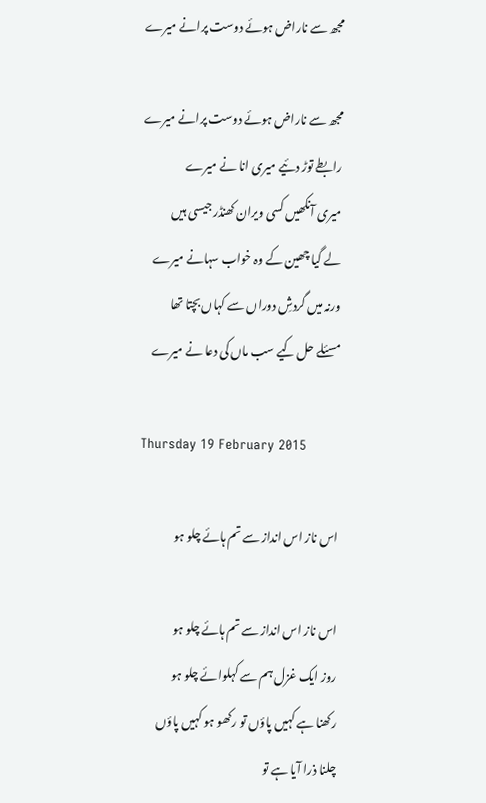مجھ سے ناراض ہوئے دوست پرانے میرے

مجھ سے ناراض ہوئے دوست پرانے میرے
رابطے توڑ دئیے میری انا نے میرے
میری آنکھیں کسی ویران کھنڈر جیسی ہیں
لے گیا چھین کے وہ خواب سہانے میرے
ورنہ میں گردشِ دوراں سے کہاں بچتا تھا
مسئلے حل کیے سب ماں کی دعا نے میرے

Thursday 19 February 2015

اس ناز اس انداز سے تم ہائے چلو ہو

اس ناز اس انداز سے تم ہائے چلو ہو
روز ایک غزل ہم سے کہلوائے چلو ہو
رکھنا ہے کہیں پاؤں تو رکھو ہو کہیں پاؤں
چلنا ذرا آیا ہے تو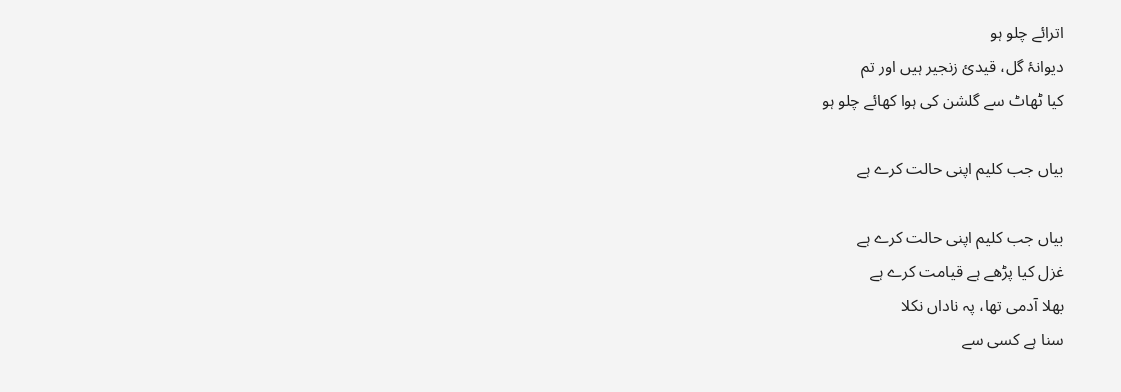اترائے چلو ہو
دیوانۂ گل، قیدیٔ زنجیر ہیں اور تم
کیا ٹھاٹ سے گلشن کی ہوا کھائے چلو ہو

بیاں جب کلیم اپنی حالت کرے ہے

بیاں جب کلیم اپنی حالت کرے ہے
غزل کیا پڑھے ہے قیامت کرے ہے
بھلا آدمی تھا، پہ ناداں نکلا
سنا ہے کسی سے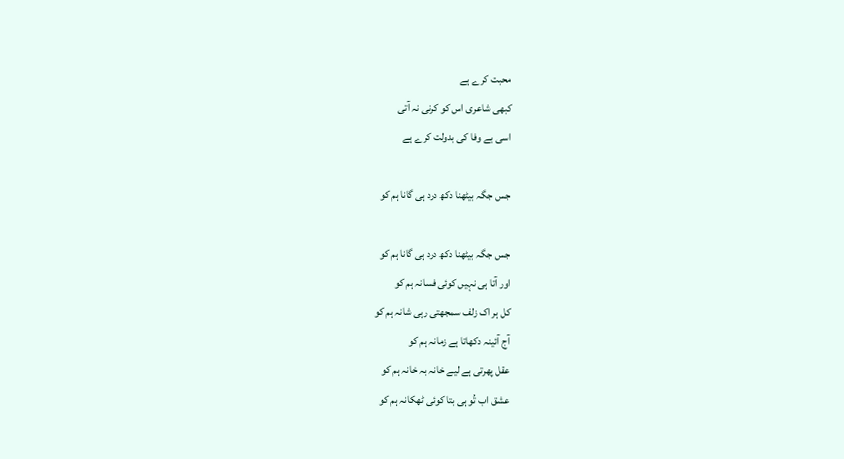محبت کرے ہے
کبھی شاعری اس کو کرنی نہ آتی
اسی بے وفا کی بدولت کرے ہے

جس جگہ بیٹھنا دکھ درد ہی گانا ہم کو

جس جگہ بیٹھنا دکھ درد ہی گانا ہم کو
اور آتا ہی نہیں کوئی فسانہ ہم کو
کل ہر اک زلف سمجھتی رہی شانہ ہم کو
آج آئینہ دکھاتا ہے زمانہ ہم کو
عقل پھرتی ہے لیے خانہ بہ خانہ ہم کو
عشق اب تُو ہی بتا کوئی ٹھکانہ ہم کو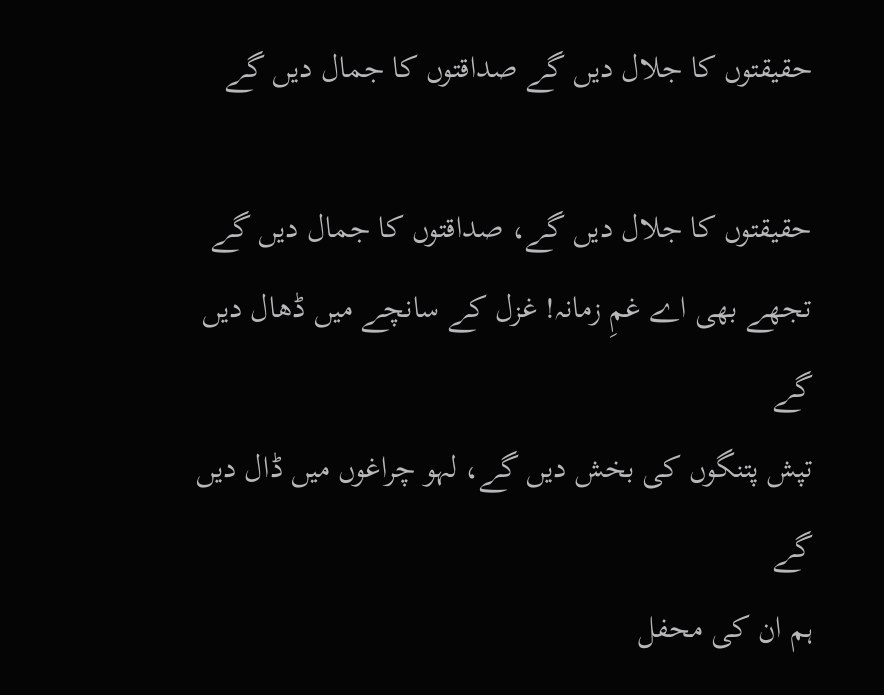حقیقتوں کا جلال دیں گے صداقتوں کا جمال دیں گے

حقیقتوں کا جلال دیں گے، صداقتوں کا جمال دیں گے
تجھے بھی اے غمِ زمانہ! غزل کے سانچے میں ڈھال دیں گے
تپش پتنگوں کی بخش دیں گے، لہو چراغوں میں ڈال دیں گے
ہم ان کی محفل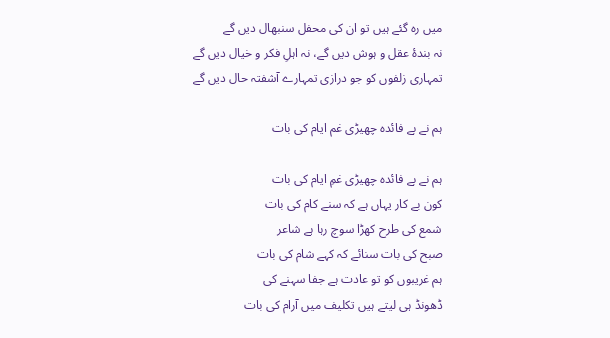میں رہ گئے ہیں تو ان کی محفل سنبھال دیں گے
نہ بندۂ عقل و ہوش دیں گے، نہ اہلِ فکر و خیال دیں گے
تمہاری زلفوں کو جو درازی تمہارے آشفتہ حال دیں گے

ہم نے بے فائدہ چھیڑی غم ایام کی بات

ہم نے بے فائدہ چھیڑی غمِ ایام کی بات
کون بے کار یہاں ہے کہ سنے کام کی بات
شمع کی طرح کھڑا سوچ رہا ہے شاعر
صبح کی بات سنائے کہ کہے شام کی بات
ہم غریبوں کو تو عادت ہے جفا سہنے کی
ڈھونڈ ہی لیتے ہیں تکلیف میں آرام کی بات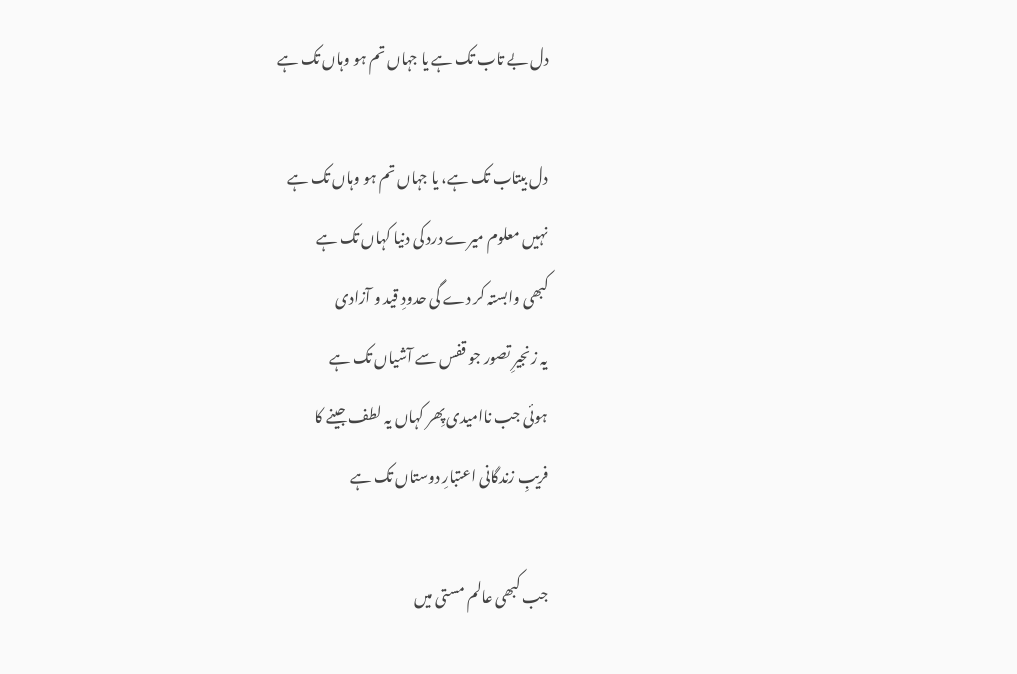دل بے تاب تک ہے یا جہاں تم ہو وہاں تک ہے

دل بیتاب تک ہے، یا جہاں تم ہو وہاں تک ہے
نہیں معلوم میرے درد کی دنیا کہاں تک ہے
کبھی وابستہ کر دے گی حدودِ قید و آزادی
یہ زنجیرِ تصور جو قفس سے آشیاں تک ہے
ہوئی جب ناامیدی پِھر کہاں یہ لطف جینے کا
فریبِ زندگانی اعتبارِ دوستاں تک ہے

جب کبھی عالم مستی میں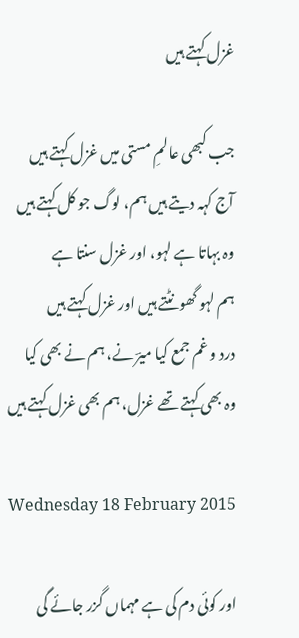غزل کہتے ہیں

جب کبھی عالمِ مستی میں غزل کہتے ہیں
آج کہہ دیتے ہیں ہم، لوگ جو کل کہتے ہیں
وہ بہاتا ہے لہو، اور غزل سنتا ہے
ہم لہو گھونٹتے ہیں اور غزل کہتے ہیں
درد و غم جمع کیا میرؔ نے، ہم نے بھی کیا
وہ بھی کہتے تھے غزل، ہم بھی غزل کہتے ہیں

Wednesday 18 February 2015

اور کوئی دم کی ہے مہماں گزر جائے گی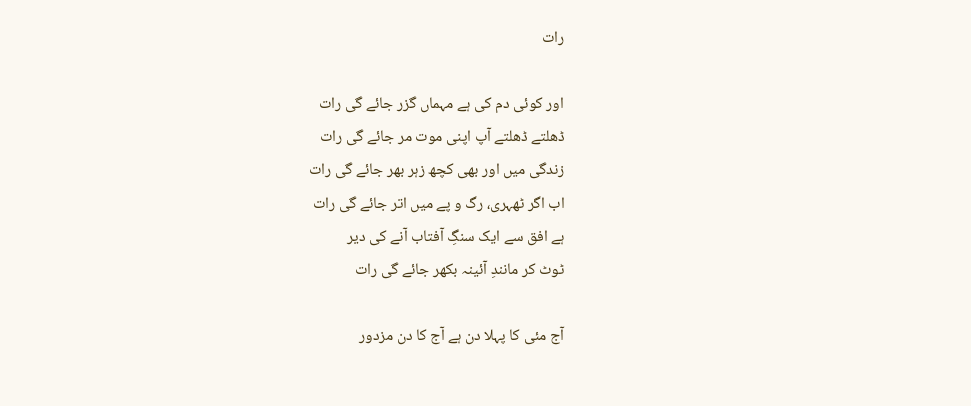رات

اور کوئی دم کی ہے مہماں گزر جائے گی رات
ڈھلتے ڈھلتے آپ اپنی موت مر جائے گی رات
زندگی میں اور بھی کچھ زہر بھر جائے گی رات
اب اگر ٹھہری، رگ و پے میں اتر جائے گی رات
ہے افق سے ایک سنگِ آفتاب آنے کی دیر
ٹوٹ کر مانندِ آئینہ بکھر جائے گی رات

آج مئی کا پہلا دن ہے آج کا دن مزدور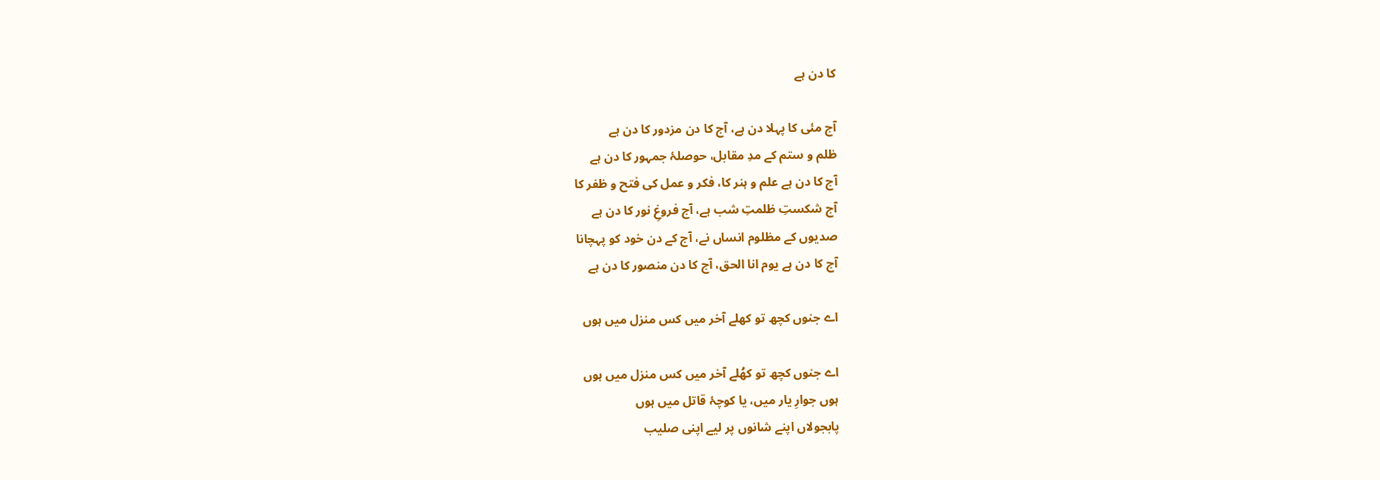کا دن ہے

آج مئی کا پہلا دن ہے، آج کا دن مزدور کا دن ہے
ظلم و ستم کے مدِ مقابل، حوصلۂ جمہور کا دن ہے
آج کا دن ہے علم و ہنر کا، فکر و عمل کی فتح و ظفر کا
آج شکستِ ظلمتِ شب ہے، آج فروغِ نور کا دن ہے
صدیوں کے مظلوم انساں نے، آج کے دن خود کو پہچانا
آج کا دن ہے یوم انا الحق، آج کا دن منصور کا دن ہے

اے جنوں کچھ تو کھلے آخر میں کس منزل میں ہوں

اے جنوں کچھ تو کھُلے آخر میں کس منزل میں ہوں
ہوں جوارِ یار میں، یا کوچۂ قاتل میں ہوں
پابجولاں اپنے شانوں پر لیے اپنی صلیب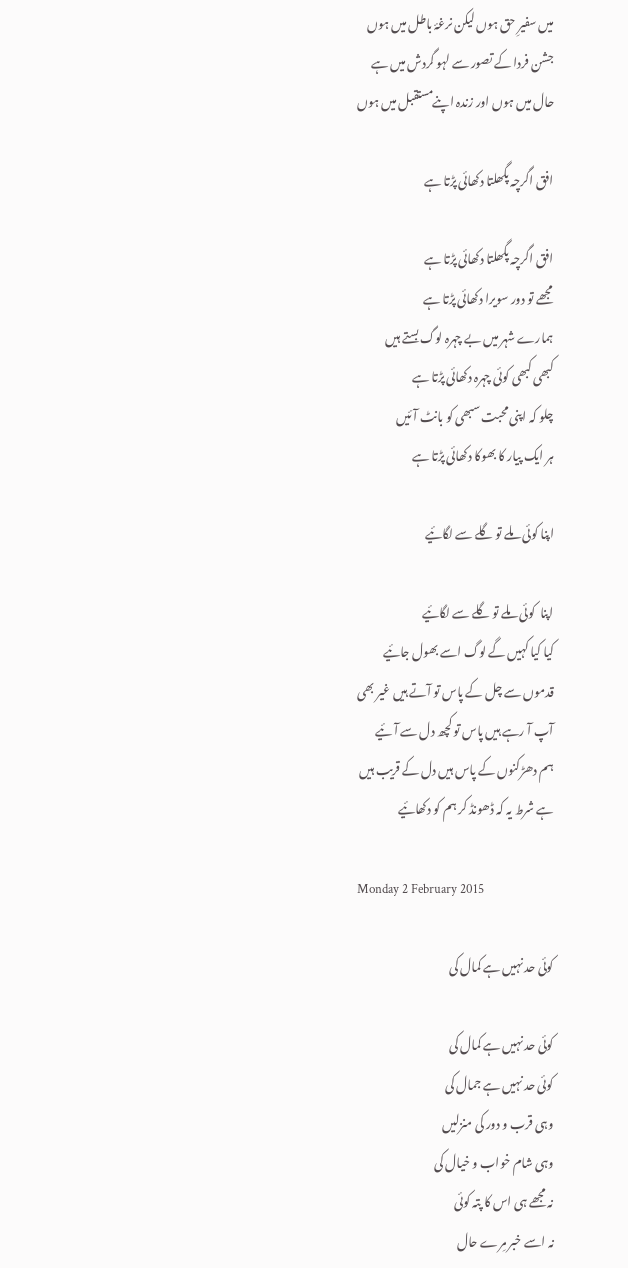میں سفیرِ حق ہوں لیکن نرغۂ باطل میں ہوں
جشن فردا کے تصور سے لہو گردش میں ہے
حال میں ہوں اور زندہ اپنےمستقبل میں ہوں

افق اگرچہ پگھلتا دکھائی پڑتا ہے

افق اگرچہ پگھلتا دکھائی پڑتا ہے
مجھے تو دور سویرا دکھائی پڑتا ہے
ہمارے شہر میں بے چہرہ لوگ بستے ہیں
کبھی کبھی کوئی چہرہ دکھائی پڑتا ہے
چلو کہ اپنی محبت سبھی کو بانٹ آئیں
ہر ایک پیار کا بھوکا دکھائی پڑتا ہے

اپنا کوئی ملے تو گلے سے لگائیے

اپنا  کوئی ملے تو گلے سے لگائیے
کیا کیا کہیں گے لوگ اسے بھول جائیے
قدموں سے چل کے پاس تو آتے ہیں غیر بھی
آپ آ رہے ہیں پاس تو کچھ دل سے آئیے
ہم دھڑکنوں کے پاس ہیں دل کے قریب ہیں
ہے شرط یہ کہ ڈھونڈ کر ہم کو دکھائیے

Monday 2 February 2015

کوئی حد نہیں ہے کمال کی

کوئی حد نہیں ہے کمال کی
کوئی حد نہیں ہے جمال کی
وہی قرب و دور کی منزلیں
وہی شام خواب و خیال کی
نہ مجھے ہی اس کا پتہ کوئی
نہ اسے خبر مِرے حال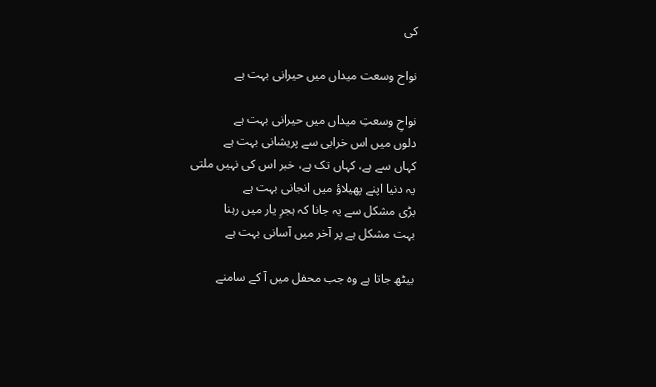کی

نواح وسعت میداں میں حیرانی بہت ہے

نواحِ وسعتِ میداں میں حیرانی بہت ہے
دلوں میں اس خرابی سے پریشانی بہت ہے
کہاں سے ہے، کہاں تک ہے، خبر اس کی نہیں ملتی
یہ دنیا اپنے پھیلاؤ میں انجانی بہت ہے
بڑی مشکل سے یہ جانا کہ ہجرِ یار میں رہنا
بہت مشکل ہے پر آخر میں آسانی بہت ہے

بیٹھ جاتا ہے وہ جب محفل میں آ کے سامنے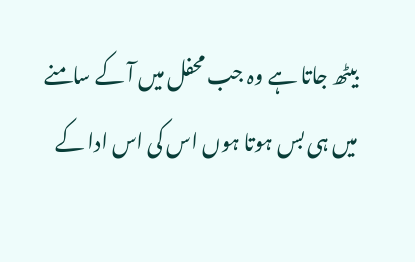بیٹھ جاتا ہے وہ جب محفل میں آ کے سامنے
میں ہی بس ہوتا ہوں اس کی اس ادا کے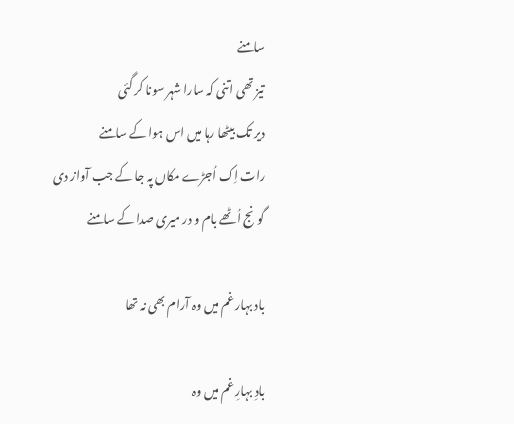سامنے
تیز تھی اتنی کہ سارا شہر سونا کر گئی
دیر تک بیٹھا رہا میں اس ہوا کے سامنے
رات اِک اُجڑے مکاں پہ جا کے جب آواز دی
گونج اُٹھے بام و در میری صدا کے سامنے

باد بہار غم میں وہ آرام بھی نہ تھا

بادِ بہارِ غم میں وہ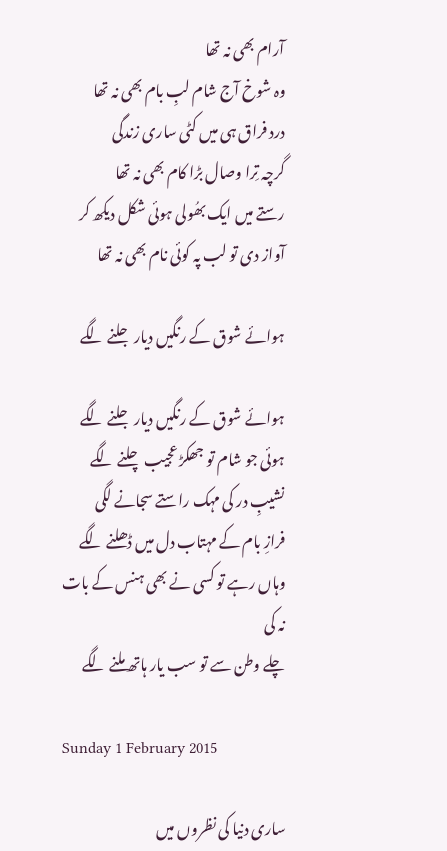آرام بھی نہ تھا
وہ شوخ آج شام لبِ بام بھی نہ تھا
درد فراق ہی میں کٹی ساری زندگی
گرچہ تِرا وصال بڑا کام بھی نہ تھا
رستے میں ایک بھُولی ہوئی شکل دیکھ کر
آواز دی تو لب پہ کوئی نام بھی نہ تھا

ہوائے شوق کے رنگیں دیار جلنے لگے

ہوائے شوق کے رنگیں دیار جلنے لگے
ہوئی جو شام تو جھکڑ عجیب چلنے لگے
نشیبِ در کی مہک راستے سجانے لگی
فرازِ بام کے مہتاب دل میں ڈھلنے لگے
وہاں رہے تو کسی نے بھی ہنس کے بات نہ کی
چلے وطن سے تو سب یار ہاتھ ملنے لگے

Sunday 1 February 2015

ساری دنیا کی نظروں میں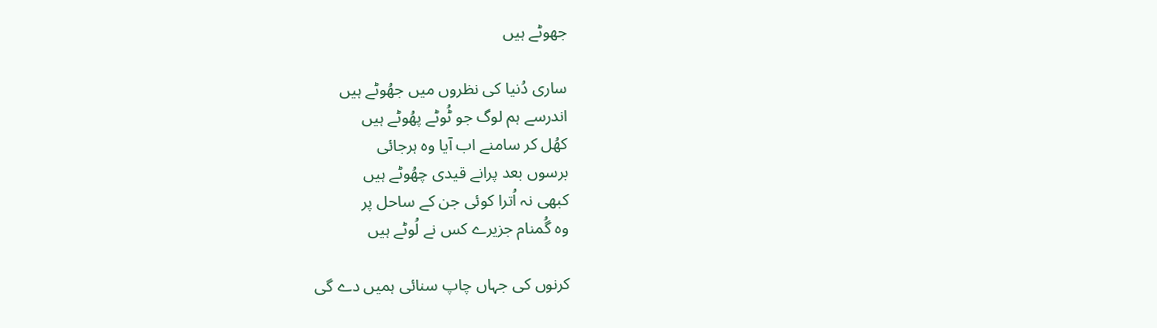جھوٹے ہیں

ساری دُنیا کی نظروں میں جھُوٹے ہیں
اندرسے ہم لوگ جو ٹُوٹے پھُوٹے ہیں
کھُل کر سامنے اب آیا وہ ہرجائی
برسوں بعد پرانے قیدی چھُوٹے ہیں
کبھی نہ اُترا کوئی جن کے ساحل پر
وہ گُمنام جزیرے کس نے لُوٹے ہیں

کرنوں کی جہاں چاپ سنائی ہمیں دے گی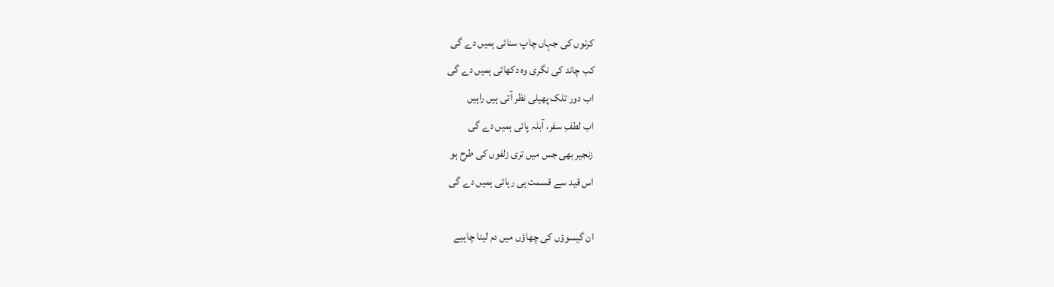کرنوں کی جہاں چاپ سنائی ہمیں دے گی
کب چاند کی نگری وہ دکھائی ہمیں دے گی
اب دور تلک پھیلی نظر آتی ہیں راہیں
اب لطفِ سفر، آبلہ پائی ہمیں دے گی
زنجیر بھی جس میں تری زلفوں کی طرح ہو
اس قید سے قسمت ہی رہائی ہمیں دے گی

ان گیسوؤں کی چھاؤں میں دم لینا چاہیے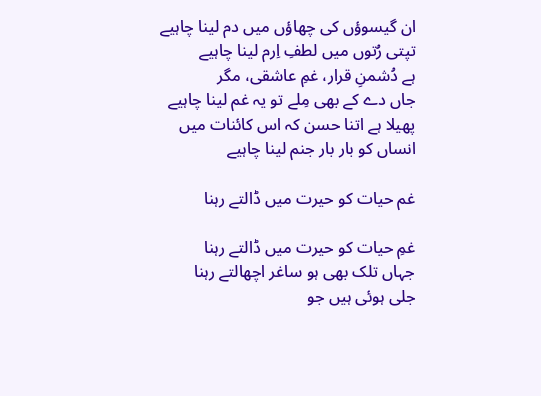ان گیسوؤں کی چھاؤں میں دم لینا چاہیے
تپتی رُتوں میں لطفِ اِرم لینا چاہیے
ہے دُشمنِ قرار، غمِ عاشقی، مگر
جاں دے کے بھی مِلے تو یہ غم لینا چاہیے
پھیلا ہے اتنا حسن کہ اس کائنات میں
انساں کو بار بار جنم لینا چاہیے

غم حیات کو حیرت میں ڈالتے رہنا

غمِ حیات کو حیرت میں ڈالتے رہنا
جہاں تلک بھی ہو ساغر اچھالتے رہنا
جلی ہوئی ہیں جو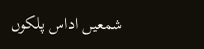شمعیں اداس پلکوں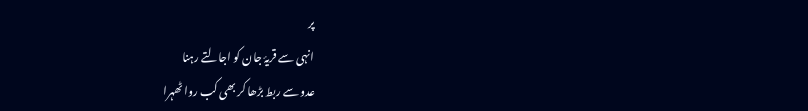پر
انہی سے قریۂ جان کو اجالتے رہنا
عدو سے ربط بڑھا کر بھی کب روا ٹھہرا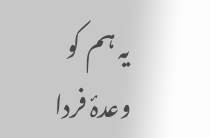یہ ہم کو وعدۂ فردا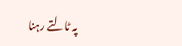پہ ٹالتے رہنا